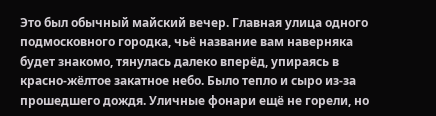Это был обычный майский вечер. Главная улица одного подмосковного городка, чьё название вам наверняка будет знакомо, тянулась далеко вперёд, упираясь в красно-жёлтое закатное небо. Было тепло и сыро из-за прошедшего дождя. Уличные фонари ещё не горели, но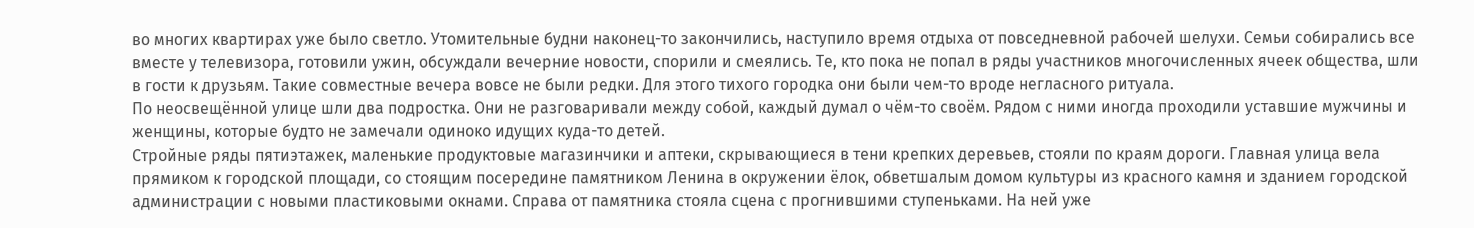во многих квартирах уже было светло. Утомительные будни наконец-то закончились, наступило время отдыха от повседневной рабочей шелухи. Семьи собирались все вместе у телевизора, готовили ужин, обсуждали вечерние новости, спорили и смеялись. Те, кто пока не попал в ряды участников многочисленных ячеек общества, шли в гости к друзьям. Такие совместные вечера вовсе не были редки. Для этого тихого городка они были чем-то вроде негласного ритуала.
По неосвещённой улице шли два подростка. Они не разговаривали между собой, каждый думал о чём-то своём. Рядом с ними иногда проходили уставшие мужчины и женщины, которые будто не замечали одиноко идущих куда-то детей.
Стройные ряды пятиэтажек, маленькие продуктовые магазинчики и аптеки, скрывающиеся в тени крепких деревьев, стояли по краям дороги. Главная улица вела прямиком к городской площади, со стоящим посередине памятником Ленина в окружении ёлок, обветшалым домом культуры из красного камня и зданием городской администрации с новыми пластиковыми окнами. Справа от памятника стояла сцена с прогнившими ступеньками. На ней уже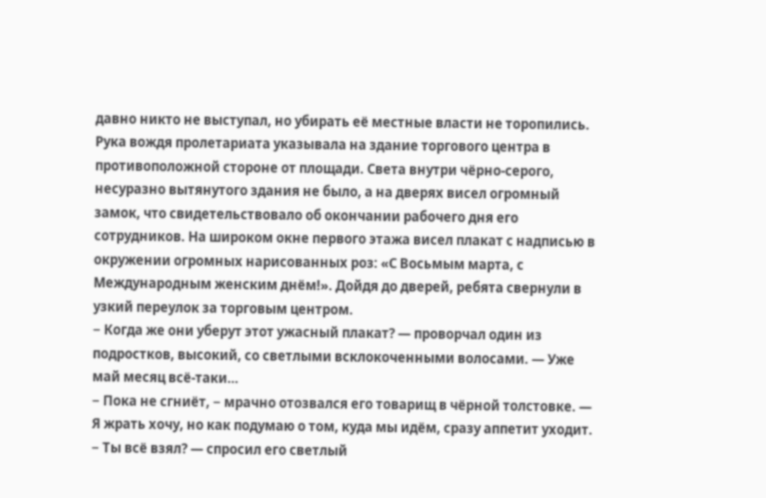давно никто не выступал, но убирать её местные власти не торопились. Рука вождя пролетариата указывала на здание торгового центра в противоположной стороне от площади. Света внутри чёрно-серого, несуразно вытянутого здания не было, а на дверях висел огромный замок, что свидетельствовало об окончании рабочего дня его сотрудников. На широком окне первого этажа висел плакат с надписью в окружении огромных нарисованных роз: «С Восьмым марта, с Международным женским днём!». Дойдя до дверей, ребята свернули в узкий переулок за торговым центром.
− Когда же они уберут этот ужасный плакат? — проворчал один из подростков, высокий, со светлыми всклокоченными волосами. — Уже май месяц всё-таки…
− Пока не сгниёт, − мрачно отозвался его товарищ в чёрной толстовке. — Я жрать хочу, но как подумаю о том, куда мы идём, сразу аппетит уходит.
− Ты всё взял? — спросил его светлый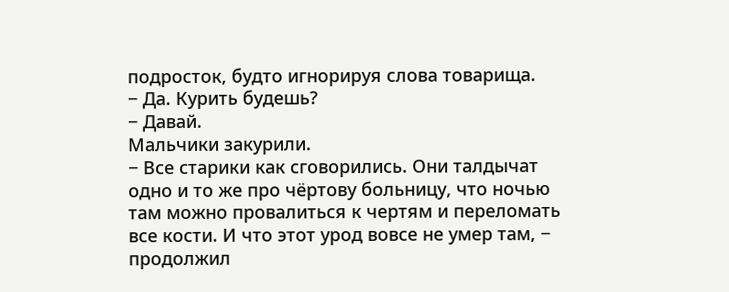подросток, будто игнорируя слова товарища.
− Да. Курить будешь?
− Давай.
Мальчики закурили.
− Все старики как сговорились. Они талдычат одно и то же про чёртову больницу, что ночью там можно провалиться к чертям и переломать все кости. И что этот урод вовсе не умер там, − продолжил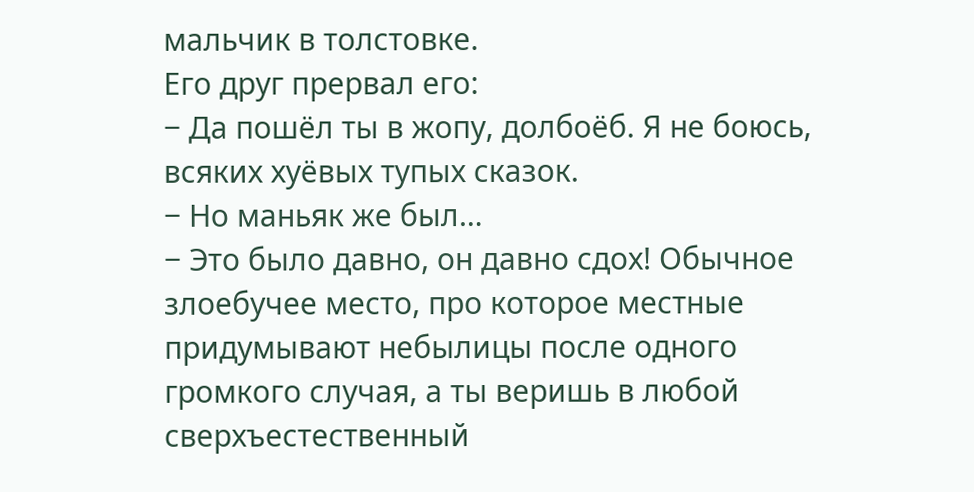мальчик в толстовке.
Его друг прервал его:
− Да пошёл ты в жопу, долбоёб. Я не боюсь, всяких хуёвых тупых сказок.
− Но маньяк же был…
− Это было давно, он давно сдох! Обычное злоебучее место, про которое местные придумывают небылицы после одного громкого случая, а ты веришь в любой сверхъестественный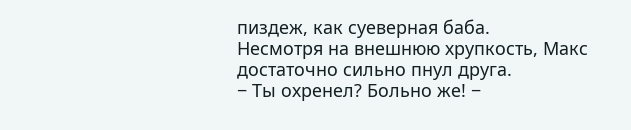пиздеж, как суеверная баба.
Несмотря на внешнюю хрупкость, Макс достаточно сильно пнул друга.
− Ты охренел? Больно же! −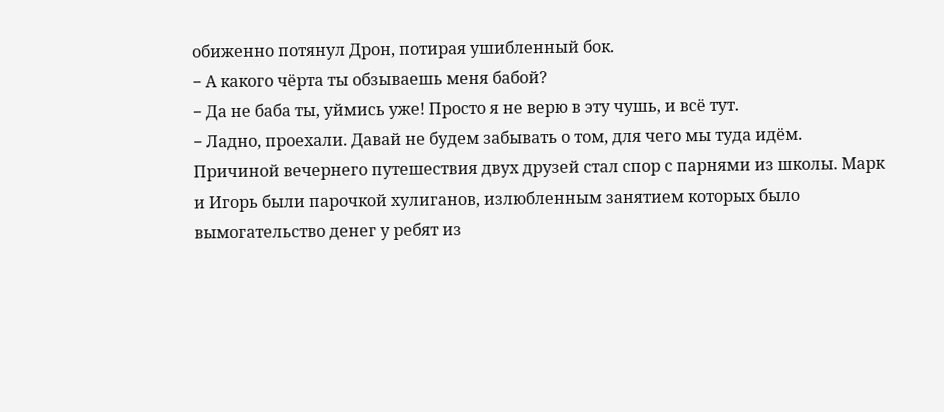обиженно потянул Дрон, потирая ушибленный бок.
− А какого чёрта ты обзываешь меня бабой?
− Да не баба ты, уймись уже! Просто я не верю в эту чушь, и всё тут.
− Ладно, проехали. Давай не будем забывать о том, для чего мы туда идём.
Причиной вечернего путешествия двух друзей стал спор с парнями из школы. Марк и Игорь были парочкой хулиганов, излюбленным занятием которых было вымогательство денег у ребят из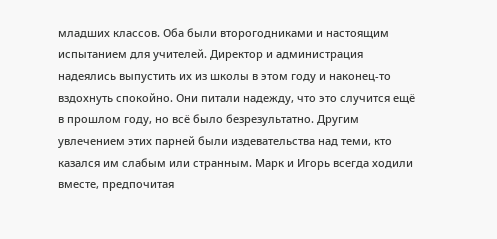младших классов. Оба были второгодниками и настоящим испытанием для учителей. Директор и администрация надеялись выпустить их из школы в этом году и наконец-то вздохнуть спокойно. Они питали надежду, что это случится ещё в прошлом году, но всё было безрезультатно. Другим увлечением этих парней были издевательства над теми, кто казался им слабым или странным. Марк и Игорь всегда ходили вместе, предпочитая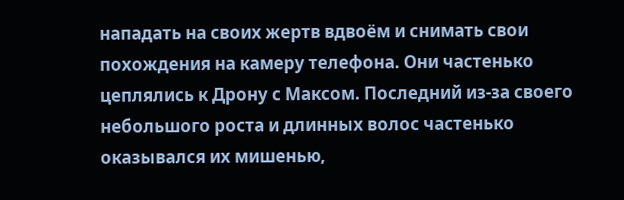нападать на своих жертв вдвоём и снимать свои похождения на камеру телефона. Они частенько цеплялись к Дрону с Максом. Последний из-за своего небольшого роста и длинных волос частенько оказывался их мишенью,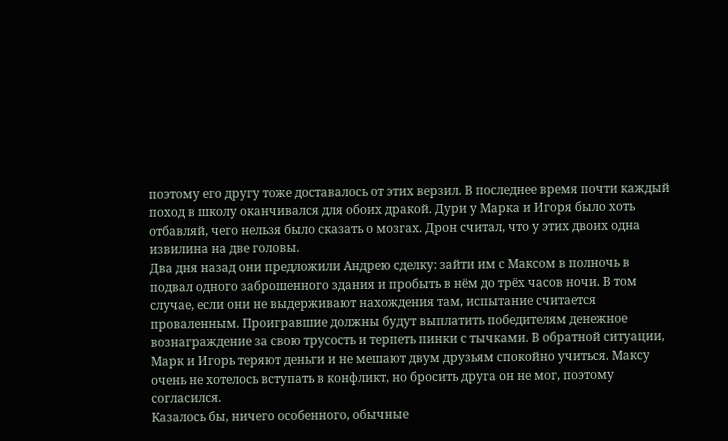поэтому его другу тоже доставалось от этих верзил. В последнее время почти каждый поход в школу оканчивался для обоих дракой. Дури у Марка и Игоря было хоть отбавляй, чего нельзя было сказать о мозгах. Дрон считал, что у этих двоих одна извилина на две головы.
Два дня назад они предложили Андрею сделку: зайти им с Максом в полночь в подвал одного заброшенного здания и пробыть в нём до трёх часов ночи. В том случае, если они не выдерживают нахождения там, испытание считается проваленным. Проигравшие должны будут выплатить победителям денежное вознаграждение за свою трусость и терпеть пинки с тычками. В обратной ситуации, Марк и Игорь теряют деньги и не мешают двум друзьям спокойно учиться. Максу очень не хотелось вступать в конфликт, но бросить друга он не мог, поэтому согласился.
Казалось бы, ничего особенного, обычные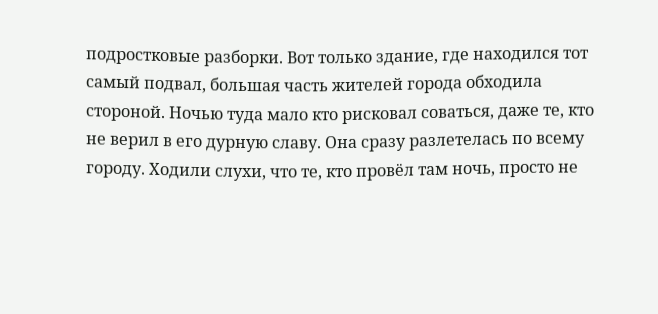подростковые разборки. Вот только здание, где находился тот самый подвал, большая часть жителей города обходила стороной. Ночью туда мало кто рисковал соваться, даже те, кто не верил в его дурную славу. Она сразу разлетелась по всему городу. Ходили слухи, что те, кто провёл там ночь, просто не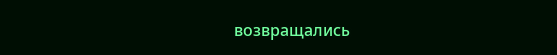возвращались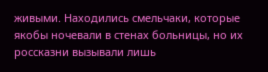живыми. Находились смельчаки, которые якобы ночевали в стенах больницы, но их россказни вызывали лишь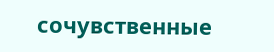сочувственные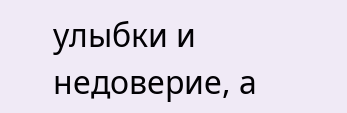улыбки и недоверие, а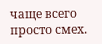чаще всего просто смех.